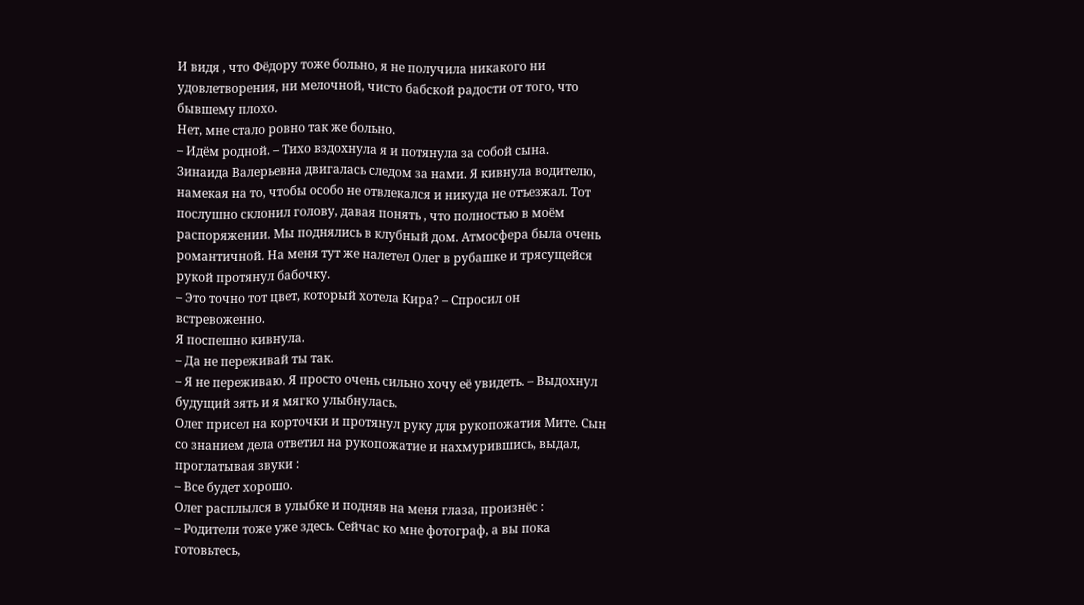И видя , что Фёдору тоже больно, я не получила никакого ни удовлетворения, ни мелочной, чисто бабской радости от того, что бывшему плохо.
Нет, мне стало ровно так же больно.
– Идём родной. – Тихо вздохнула я и потянула за собой сына.
Зинаида Валерьевна двигалась следом за нами. Я кивнула водителю, намекая на то, чтобы особо не отвлекался и никуда не отъезжал. Тот послушно склонил голову, давая понять , что полностью в моём распоряжении. Мы поднялись в клубный дом. Атмосфера была очень романтичной. На меня тут же налетел Олег в рубашке и трясущейся рукой протянул бабочку.
– Это точно тот цвет, который хотела Кира? – Спросил он встревоженно.
Я поспешно кивнула.
– Да не переживай ты так.
– Я не переживаю. Я просто очень сильно хочу её увидеть. – Выдохнул будущий зять и я мягко улыбнулась.
Олег присел на корточки и протянул руку для рукопожатия Мите. Сын со знанием дела ответил на рукопожатие и нахмурившись, выдал, проглатывая звуки :
– Все будет хорошо.
Олег расплылся в улыбке и подняв на меня глаза, произнёс :
– Родители тоже уже здесь. Сейчас ко мне фотограф, а вы пока готовьтесь,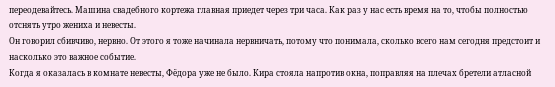переодевайтесь. Машина свадебного кортежа главная приедет через три часа. Как раз у нас есть время на то, чтобы полностью отснять утро жениха и невесты.
Он говорил сбивчиво, нервно. От этого я тоже начинала нервничать, потому что понимала, сколько всего нам сегодня предстоит и насколько это важное событие.
Когда я оказалась в комнате невесты, Фёдора уже не было. Кира стояла напротив окна, поправляя на плечах бретели атласной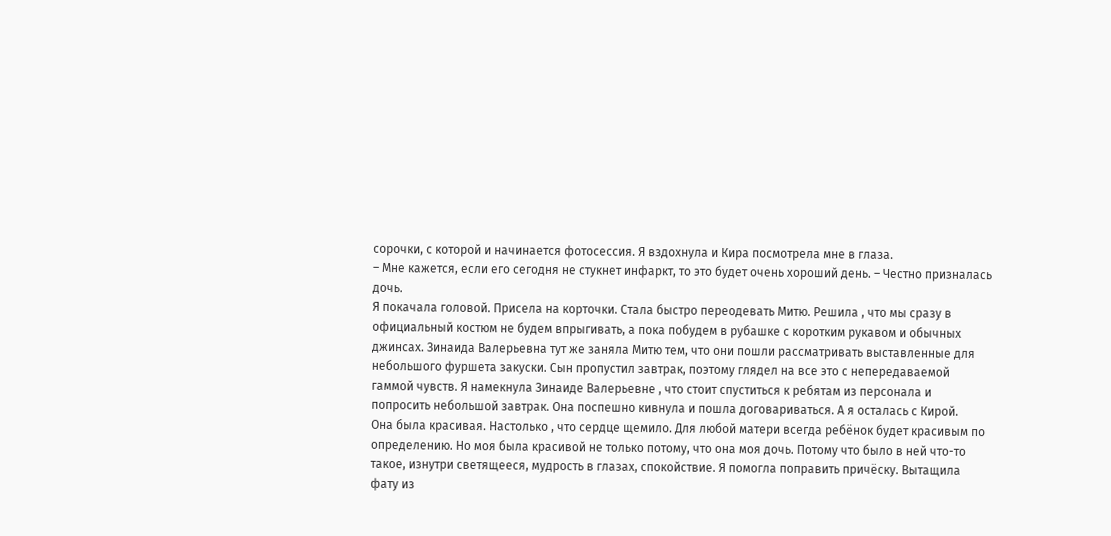сорочки, с которой и начинается фотосессия. Я вздохнула и Кира посмотрела мне в глаза.
– Мне кажется, если его сегодня не стукнет инфаркт, то это будет очень хороший день. – Честно призналась дочь.
Я покачала головой. Присела на корточки. Стала быстро переодевать Митю. Решила , что мы сразу в официальный костюм не будем впрыгивать, а пока побудем в рубашке с коротким рукавом и обычных джинсах. Зинаида Валерьевна тут же заняла Митю тем, что они пошли рассматривать выставленные для небольшого фуршета закуски. Сын пропустил завтрак, поэтому глядел на все это с непередаваемой гаммой чувств. Я намекнула Зинаиде Валерьевне , что стоит спуститься к ребятам из персонала и попросить небольшой завтрак. Она поспешно кивнула и пошла договариваться. А я осталась с Кирой.
Она была красивая. Настолько , что сердце щемило. Для любой матери всегда ребёнок будет красивым по определению. Но моя была красивой не только потому, что она моя дочь. Потому что было в ней что-то такое, изнутри светящееся, мудрость в глазах, спокойствие. Я помогла поправить причёску. Вытащила фату из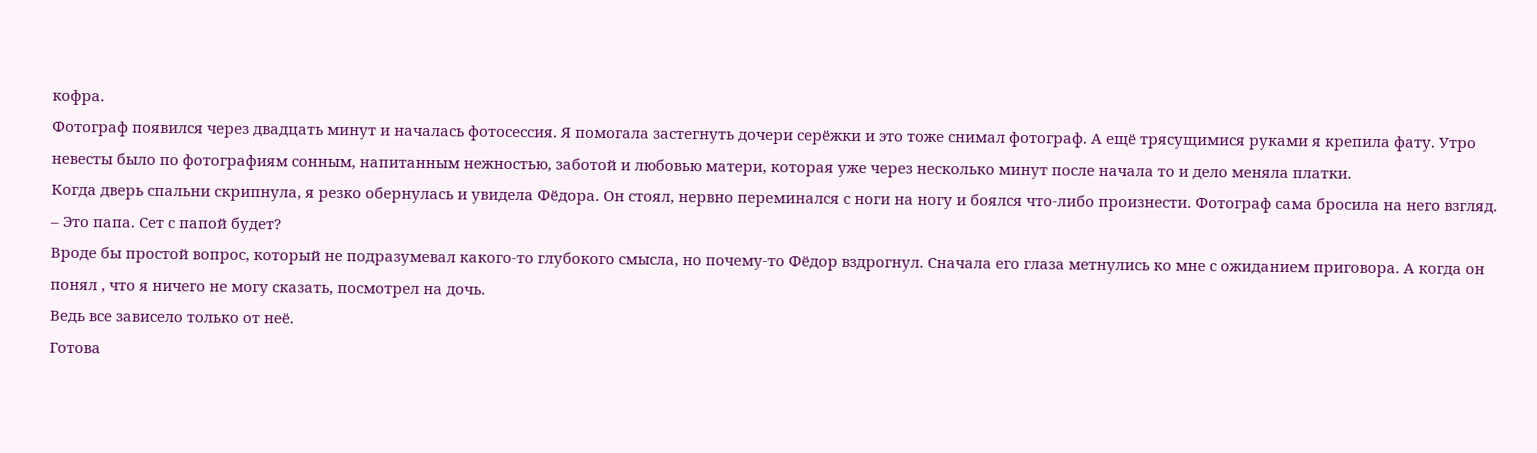кофра.
Фотограф появился через двадцать минут и началась фотосессия. Я помогала застегнуть дочери серёжки и это тоже снимал фотограф. А ещё трясущимися руками я крепила фату. Утро невесты было по фотографиям сонным, напитанным нежностью, заботой и любовью матери, которая уже через несколько минут после начала то и дело меняла платки.
Когда дверь спальни скрипнула, я резко обернулась и увидела Фёдора. Он стоял, нервно переминался с ноги на ногу и боялся что-либо произнести. Фотограф сама бросила на него взгляд.
– Это папа. Сет с папой будет?
Вроде бы простой вопрос, который не подразумевал какого-то глубокого смысла, но почему-то Фёдор вздрогнул. Сначала его глаза метнулись ко мне с ожиданием приговора. А когда он понял , что я ничего не могу сказать, посмотрел на дочь.
Ведь все зависело только от неё.
Готова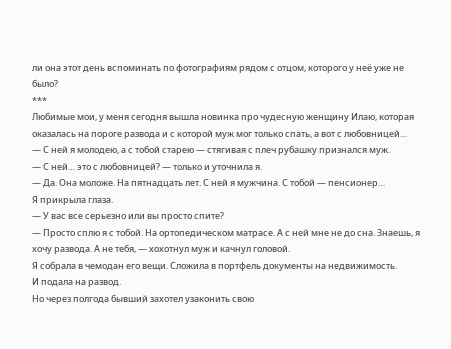ли она этот день вспоминать по фотографиям рядом с отцом, которого у неё уже не было?
***
Любимые мои, у меня сегодня вышла новинка про чудесную женщину Илаю, которая оказалась на пороге развода и с которой муж мог только спать, а вот с любовницей…
— С ней я молодею, а с тобой старею — стягивая с плеч рубашку признался муж.
— С ней… это с любовницей? — только и уточнила я.
— Да. Она моложе. На пятнадцать лет. С ней я мужчина. С тобой — пенсионер…
Я прикрыла глаза.
— У вас все серьезно или вы просто спите?
— Просто сплю я с тобой. На ортопедическом матрасе. А с ней мне не до сна. Знаешь, я хочу развода. А не тебя, — хохотнул муж и качнул головой.
Я собрала в чемодан его вещи. Сложила в портфель документы на недвижимость.
И подала на развод.
Но через полгода бывший захотел узаконить свою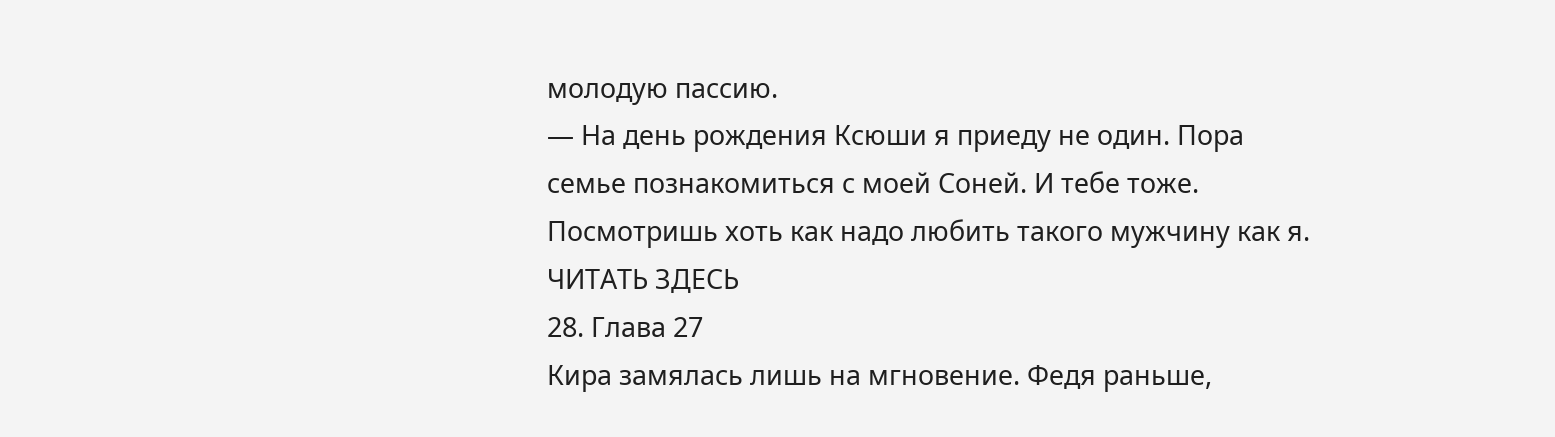молодую пассию.
— На день рождения Ксюши я приеду не один. Пора семье познакомиться с моей Соней. И тебе тоже. Посмотришь хоть как надо любить такого мужчину как я.
ЧИТАТЬ ЗДЕСЬ
28. Глава 27
Кира замялась лишь на мгновение. Федя раньше,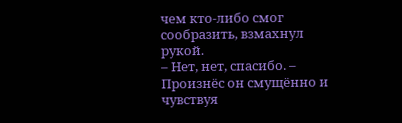чем кто-либо смог сообразить, взмахнул рукой.
– Нет, нет, спасибо. – Произнёс он смущённо и чувствуя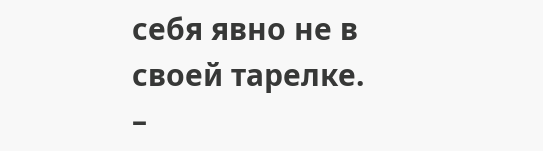себя явно не в своей тарелке. –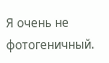Я очень не фотогеничный.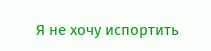Я не хочу испортить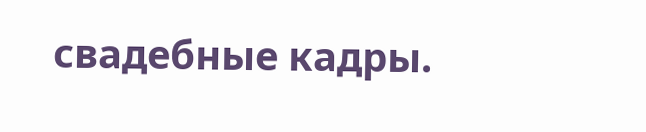свадебные кадры.